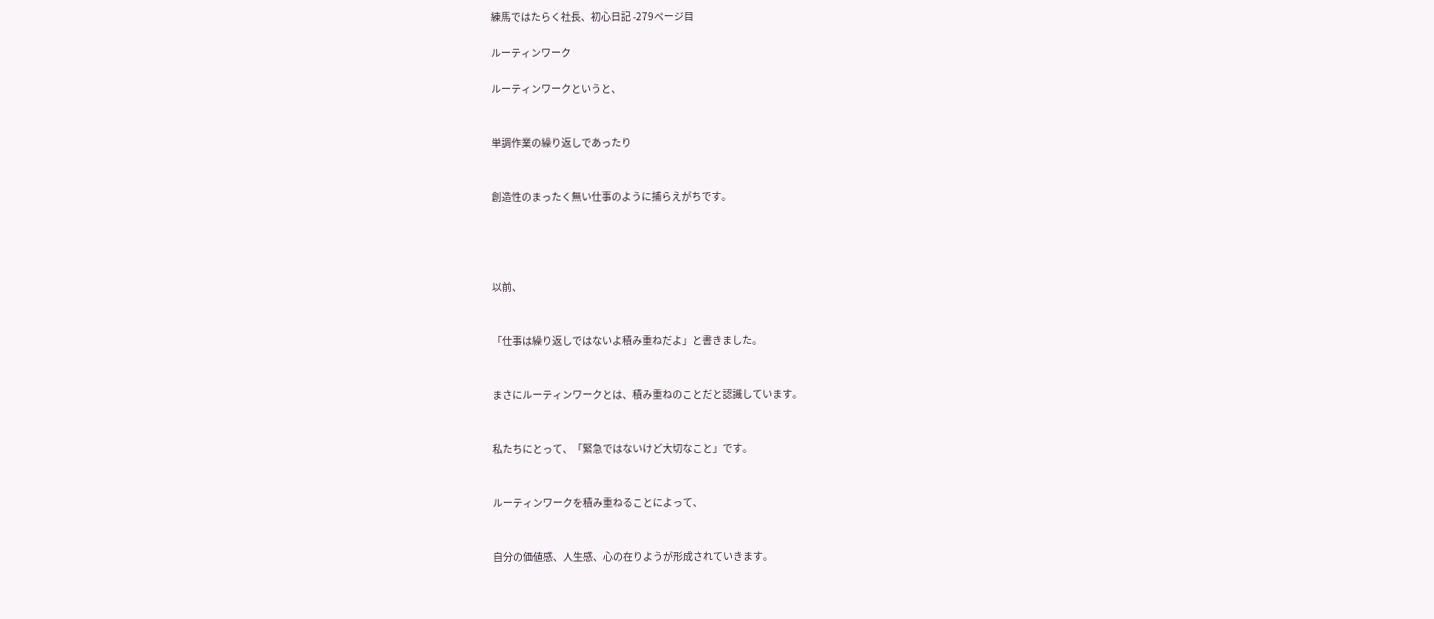練馬ではたらく社長、初心日記 -279ページ目

ルーティンワーク

ルーティンワークというと、


単調作業の繰り返しであったり


創造性のまったく無い仕事のように捕らえがちです。




以前、


「仕事は繰り返しではないよ積み重ねだよ」と書きました。


まさにルーティンワークとは、積み重ねのことだと認識しています。


私たちにとって、「緊急ではないけど大切なこと」です。


ルーティンワークを積み重ねることによって、


自分の価値感、人生感、心の在りようが形成されていきます。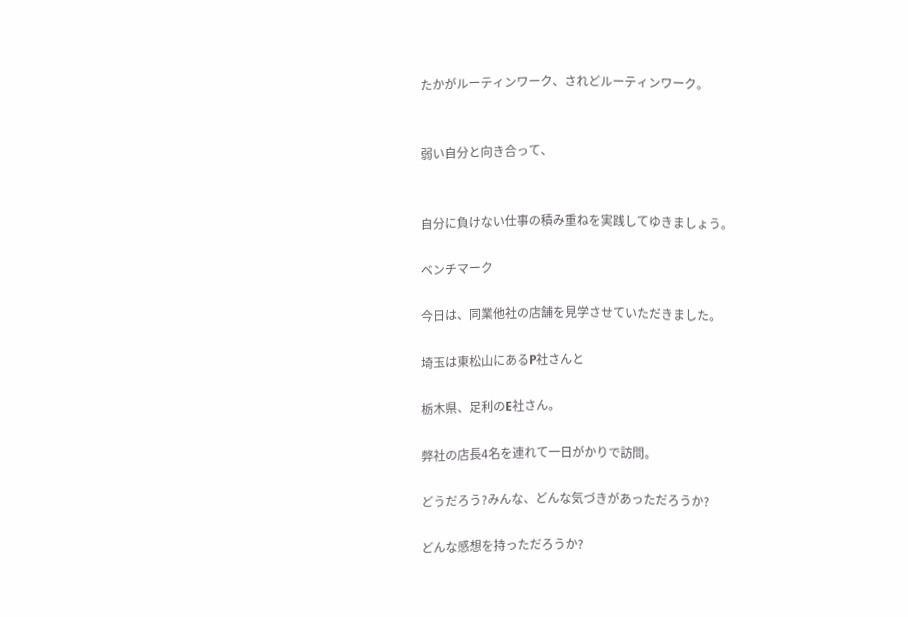たかがルーティンワーク、されどルーティンワーク。


弱い自分と向き合って、


自分に負けない仕事の積み重ねを実践してゆきましょう。

ベンチマーク

今日は、同業他社の店舗を見学させていただきました。

埼玉は東松山にあるP社さんと

栃木県、足利のE社さん。

弊社の店長4名を連れて一日がかりで訪問。

どうだろう?みんな、どんな気づきがあっただろうか?

どんな感想を持っただろうか?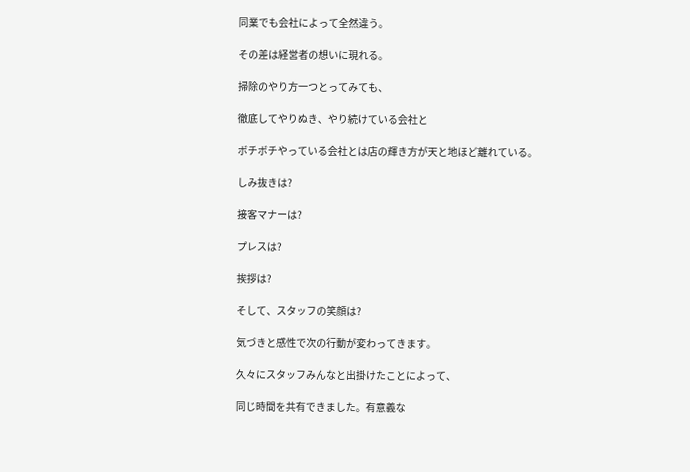同業でも会社によって全然違う。

その差は経営者の想いに現れる。

掃除のやり方一つとってみても、

徹底してやりぬき、やり続けている会社と

ボチボチやっている会社とは店の輝き方が天と地ほど離れている。

しみ抜きは?

接客マナーは?

プレスは?

挨拶は?

そして、スタッフの笑顔は?

気づきと感性で次の行動が変わってきます。

久々にスタッフみんなと出掛けたことによって、

同じ時間を共有できました。有意義な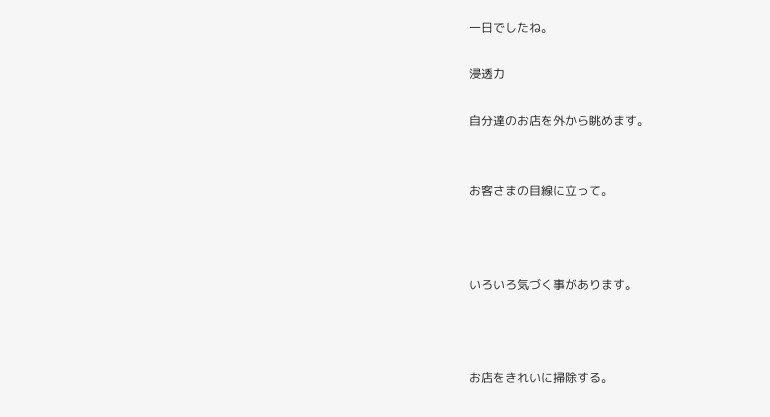一日でしたね。

浸透力

自分達のお店を外から眺めます。


お客さまの目線に立って。



いろいろ気づく事があります。



お店をきれいに掃除する。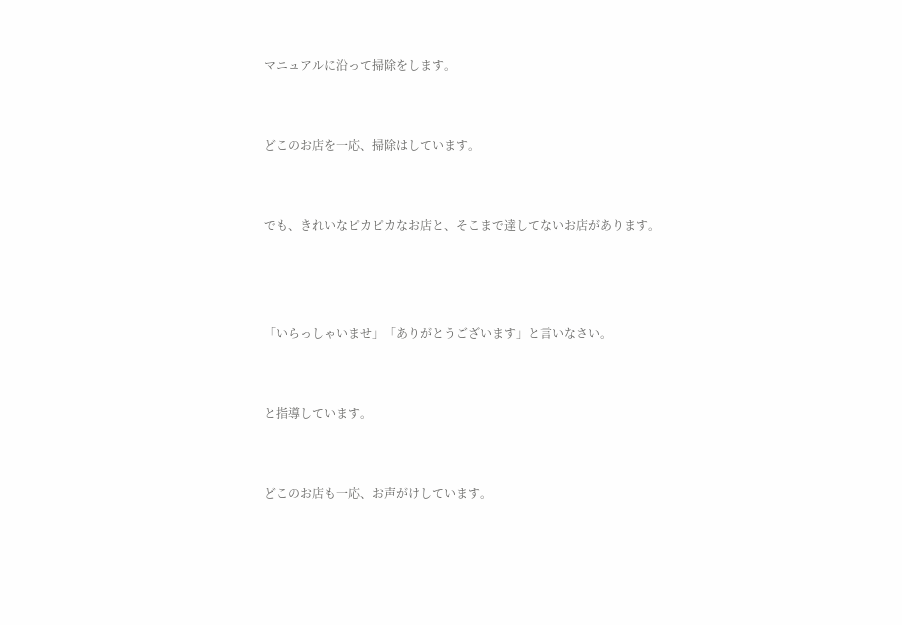マニュアルに沿って掃除をします。


どこのお店を一応、掃除はしています。


でも、きれいなピカピカなお店と、そこまで達してないお店があります。



「いらっしゃいませ」「ありがとうございます」と言いなさい。


と指導しています。


どこのお店も一応、お声がけしています。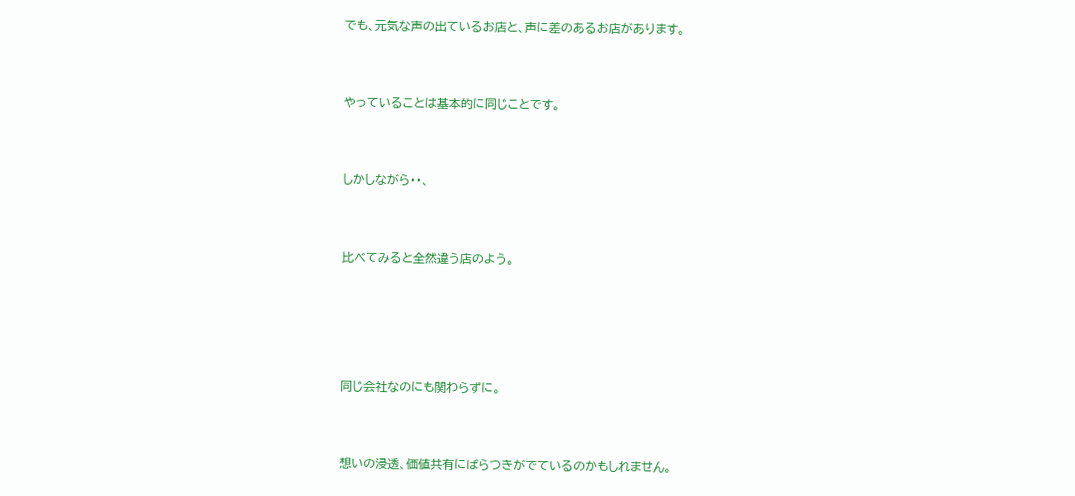でも、元気な声の出ているお店と、声に差のあるお店があります。


やっていることは基本的に同じことです。


しかしながら・・、


比べてみると全然違う店のよう。




同じ会社なのにも関わらずに。


想いの浸透、価値共有にばらつきがでているのかもしれません。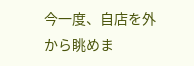今一度、自店を外から眺めま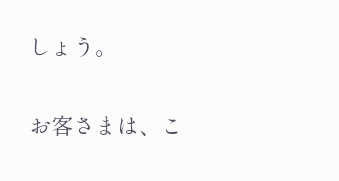しょう。


お客さまは、こ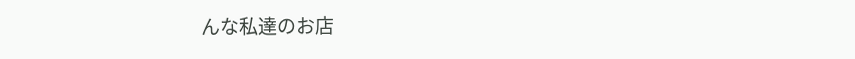んな私達のお店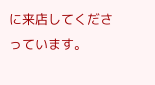に来店してくださっています。